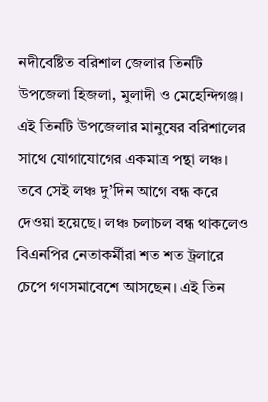নদীবেষ্টিত বরিশাল জেলার তিনটি উপজেলা হিজলা, মুলাদী ও মেহেন্দিগঞ্জ। এই তিনটি উপজেলার মানুষের বরিশালের সাথে যোগাযোগের একমাত্র পন্থা লঞ্চ। তবে সেই লঞ্চ দু’দিন আগে বন্ধ করে দেওয়া হয়েছে। লঞ্চ চলাচল বন্ধ থাকলেও বিএনপির নেতাকর্মীরা শত শত ট্রলারে চেপে গণসমাবেশে আসছেন। এই তিন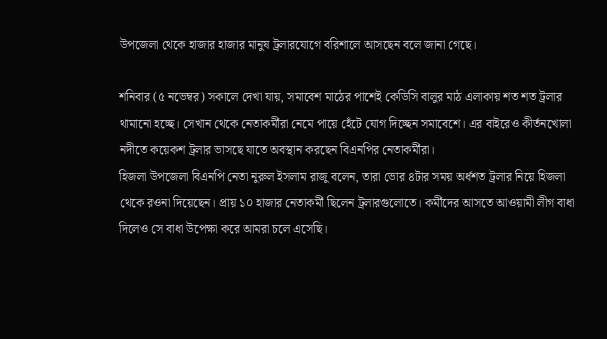উপজেলা থেকে হাজার হাজার মানুষ ট্রলারযোগে বরিশালে আসছেন বলে জানা গেছে।

শনিবার (৫ নভেম্বর) সকালে দেখা যায়, সমাবেশ মাঠের পাশেই কেডিসি বালুর মাঠ এলাকায় শত শত ট্রলার থামানো হচ্ছে। সেখান থেকে নেতাকর্মীরা নেমে পায়ে হেঁটে যোগ দিচ্ছেন সমাবেশে। এর বাইরেও কীর্তনখোলা নদীতে কয়েকশ ট্রলার ভাসছে যাতে অবস্থান করছেন বিএনপির নেতাকর্মীরা।
হিজলা উপজেলা বিএনপি নেতা নুরুল ইসলাম রাজু বলেন, তারা ভোর ৪টার সময় অর্ধশত ট্রলার নিয়ে হিজলা থেকে রওনা দিয়েছেন। প্রায় ১০ হাজার নেতাকর্মী ছিলেন ট্রলারগুলোতে। কর্মীদের আসতে আওয়ামী লীগ বাধা দিলেও সে বাধা উপেক্ষা করে আমরা চলে এসেছি।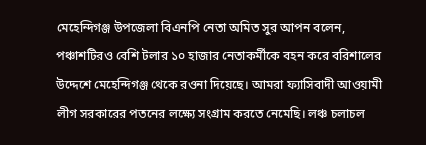মেহেন্দিগঞ্জ উপজেলা বিএনপি নেতা অমিত সুর আপন বলেন, পঞ্চাশটিরও বেশি টলার ১০ হাজার নেতাকর্মীকে বহন করে বরিশালের উদ্দেশে মেহেন্দিগঞ্জ থেকে রওনা দিয়েছে। আমরা ফ্যাসিবাদী আওয়ামী লীগ সরকারের পতনের লক্ষ্যে সংগ্রাম করতে নেমেছি। লঞ্চ চলাচল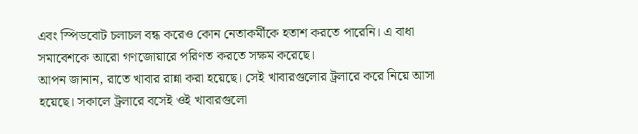এবং স্পিডবোট চলাচল বন্ধ করেও কোন নেতাকর্মীকে হতাশ করতে পারেনি। এ বাধা সমাবেশকে আরো গণজোয়ারে পরিণত করতে সক্ষম করেছে।
আপন জানান, রাতে খাবার রান্না করা হয়েছে। সেই খাবারগুলোর ট্রলারে করে নিয়ে আসা হয়েছে। সকালে ট্রলারে বসেই ওই খাবারগুলো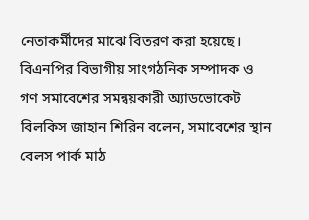নেতাকর্মীদের মাঝে বিতরণ করা হয়েছে।
বিএনপির বিভাগীয় সাংগঠনিক সম্পাদক ও গণ সমাবেশের সমন্বয়কারী অ্যাডভোকেট বিলকিস জাহান শিরিন বলেন, সমাবেশের স্থান বেলস পার্ক মাঠ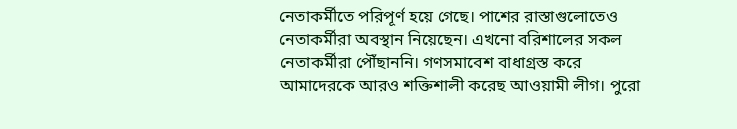নেতাকর্মীতে পরিপূর্ণ হয়ে গেছে। পাশের রাস্তাগুলোতেও নেতাকর্মীরা অবস্থান নিয়েছেন। এখনো বরিশালের সকল নেতাকর্মীরা পৌঁছাননি। গণসমাবেশ বাধাগ্রস্ত করে আমাদেরকে আরও শক্তিশালী করেছ আওয়ামী লীগ। পুরো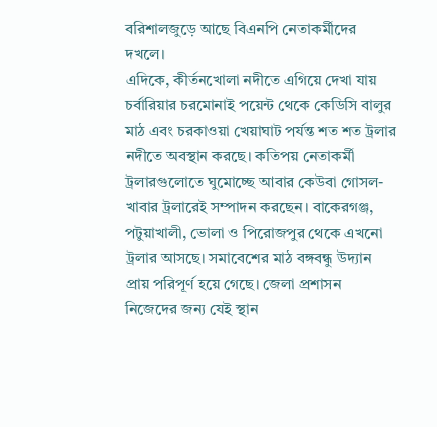বরিশালজুড়ে আছে বিএনপি নেতাকর্মীদের দখলে।
এদিকে, কীর্তনখোলা নদীতে এগিয়ে দেখা যায় চর্বারিয়ার চরমোনাই পয়েন্ট থেকে কেডিসি বালুর মাঠ এবং চরকাওয়া খেয়াঘাট পর্যন্ত শত শত ট্রলার নদীতে অবস্থান করছে। কতিপয় নেতাকর্মী ট্রলারগুলোতে ঘুমোচ্ছে আবার কেউবা গোসল-খাবার ট্রলারেই সম্পাদন করছেন। বাকেরগঞ্জ, পটুয়াখালী, ভোলা ও পিরোজপুর থেকে এখনো ট্রলার আসছে। সমাবেশের মাঠ বঙ্গবন্ধু উদ্যান প্রায় পরিপূর্ণ হয়ে গেছে। জেলা প্রশাসন নিজেদের জন্য যেই স্থান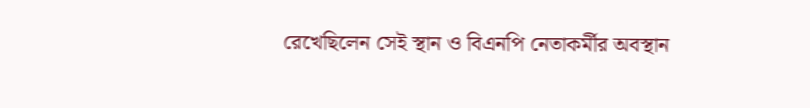রেখেছিলেন সেই স্থান ও বিএনপি নেতাকর্মীর অবস্থান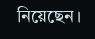নিয়েছেন।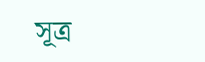সূত্র